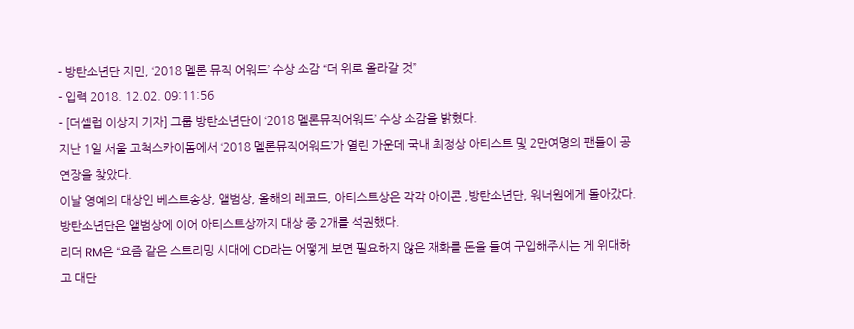- 방탄소년단 지민, ‘2018 멜론 뮤직 어워드’ 수상 소감 “더 위로 올라갈 것”
- 입력 2018. 12.02. 09:11:56
- [더셀럽 이상지 기자] 그룹 방탄소년단이 ‘2018 멜론뮤직어워드’ 수상 소감을 밝혔다.
지난 1일 서울 고척스카이돔에서 ‘2018 멜론뮤직어워드’가 열린 가운데 국내 최정상 아티스트 및 2만여명의 팬들이 공연장을 찾았다.
이날 영예의 대상인 베스트송상, 앨범상, 올해의 레코드, 아티스트상은 각각 아이콘 ,방탄소년단, 워너원에게 돌아갔다. 방탄소년단은 앨범상에 이어 아티스트상까지 대상 중 2개를 석권했다.
리더 RM은 “요즘 같은 스트리밍 시대에 CD라는 어떻게 보면 필요하지 않은 재화를 돈을 들여 구입해주시는 게 위대하고 대단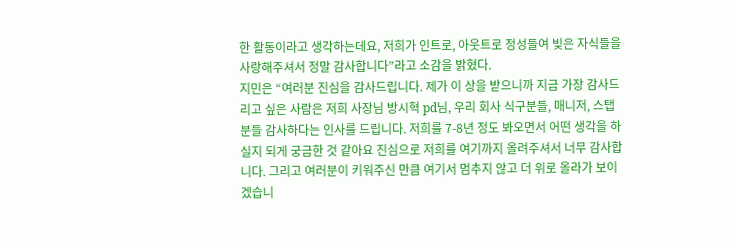한 활동이라고 생각하는데요, 저희가 인트로, 아웃트로 정성들여 빚은 자식들을 사랑해주셔서 정말 감사합니다”라고 소감을 밝혔다.
지민은 “여러분 진심을 감사드립니다. 제가 이 상을 받으니까 지금 가장 감사드리고 싶은 사람은 저희 사장님 방시혁 pd님, 우리 회사 식구분들, 매니저, 스탭분들 감사하다는 인사를 드립니다. 저희를 7-8년 정도 봐오면서 어떤 생각을 하실지 되게 궁금한 것 같아요 진심으로 저희를 여기까지 올려주셔서 너무 감사합니다. 그리고 여러분이 키워주신 만큼 여기서 멈추지 않고 더 위로 올라가 보이겠습니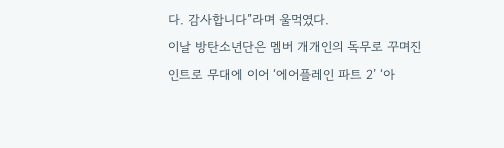다. 감사합니다”라며 울먹였다.
이날 방탄소년단은 멤버 개개인의 독무로 꾸며진 인트로 무대에 이어 ‘에어플레인 파트 2’ ‘아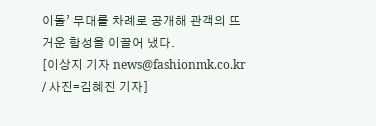이돌’ 무대를 차례로 공개해 관객의 뜨거운 함성을 이끌어 냈다.
[이상지 기자 news@fashionmk.co.kr / 사진=김혜진 기자]